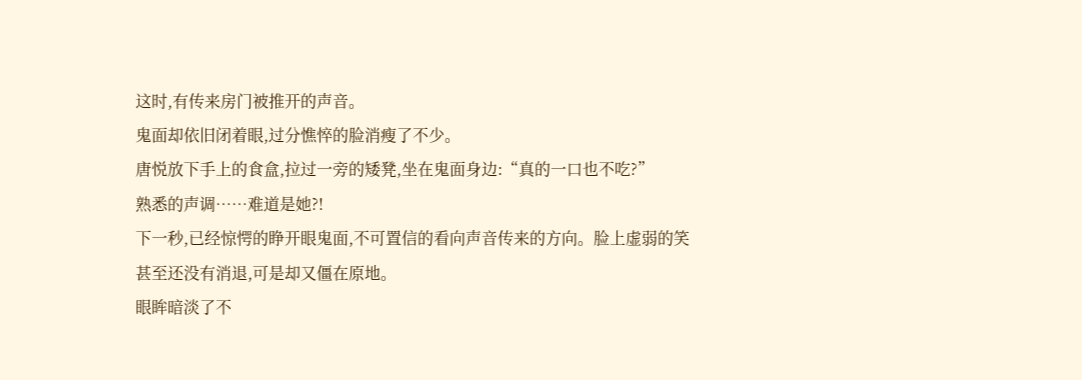这时,有传来房门被推开的声音。
鬼面却依旧闭着眼,过分憔悴的脸消瘦了不少。
唐悦放下手上的食盒,拉过一旁的矮凳,坐在鬼面身边:“真的一口也不吃?”
熟悉的声调……难道是她?!
下一秒,已经惊愕的睁开眼鬼面,不可置信的看向声音传来的方向。脸上虚弱的笑甚至还没有消退,可是却又僵在原地。
眼眸暗淡了不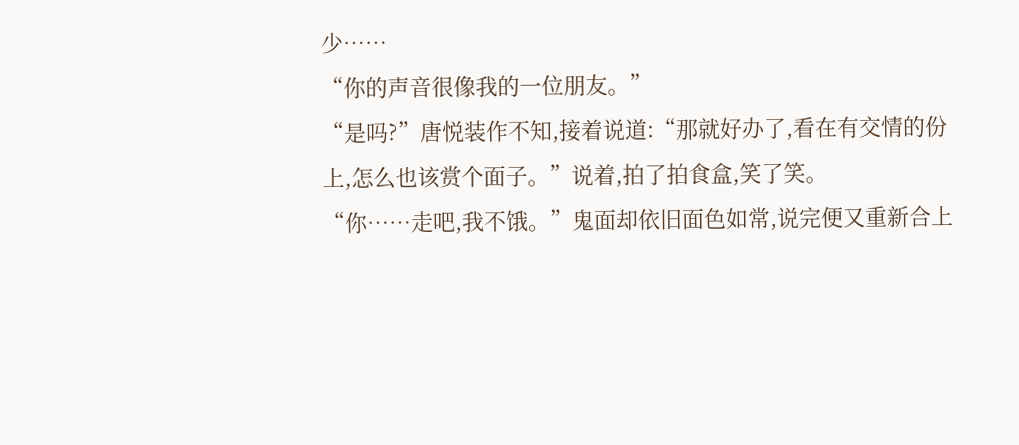少……
“你的声音很像我的一位朋友。”
“是吗?”唐悦装作不知,接着说道:“那就好办了,看在有交情的份上,怎么也该赏个面子。”说着,拍了拍食盒,笑了笑。
“你……走吧,我不饿。”鬼面却依旧面色如常,说完便又重新合上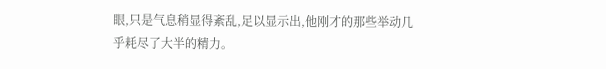眼,只是气息稍显得紊乱,足以显示出,他刚才的那些举动几乎耗尽了大半的精力。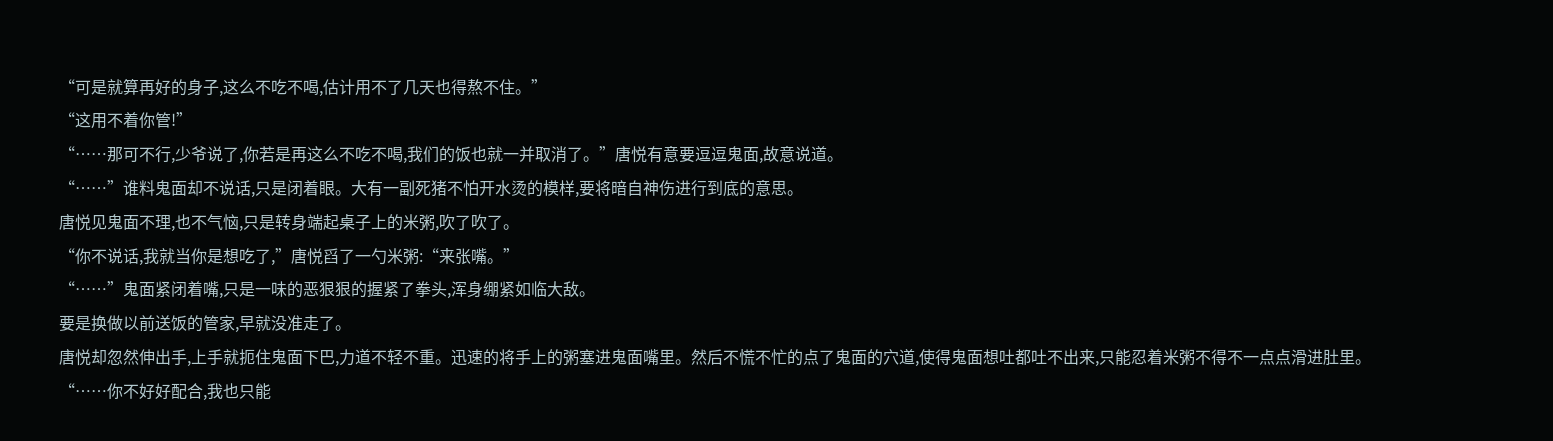“可是就算再好的身子,这么不吃不喝,估计用不了几天也得熬不住。”
“这用不着你管!”
“……那可不行,少爷说了,你若是再这么不吃不喝,我们的饭也就一并取消了。”唐悦有意要逗逗鬼面,故意说道。
“……”谁料鬼面却不说话,只是闭着眼。大有一副死猪不怕开水烫的模样,要将暗自神伤进行到底的意思。
唐悦见鬼面不理,也不气恼,只是转身端起桌子上的米粥,吹了吹了。
“你不说话,我就当你是想吃了,”唐悦舀了一勺米粥:“来张嘴。”
“……”鬼面紧闭着嘴,只是一味的恶狠狠的握紧了拳头,浑身绷紧如临大敌。
要是换做以前送饭的管家,早就没准走了。
唐悦却忽然伸出手,上手就扼住鬼面下巴,力道不轻不重。迅速的将手上的粥塞进鬼面嘴里。然后不慌不忙的点了鬼面的穴道,使得鬼面想吐都吐不出来,只能忍着米粥不得不一点点滑进肚里。
“……你不好好配合,我也只能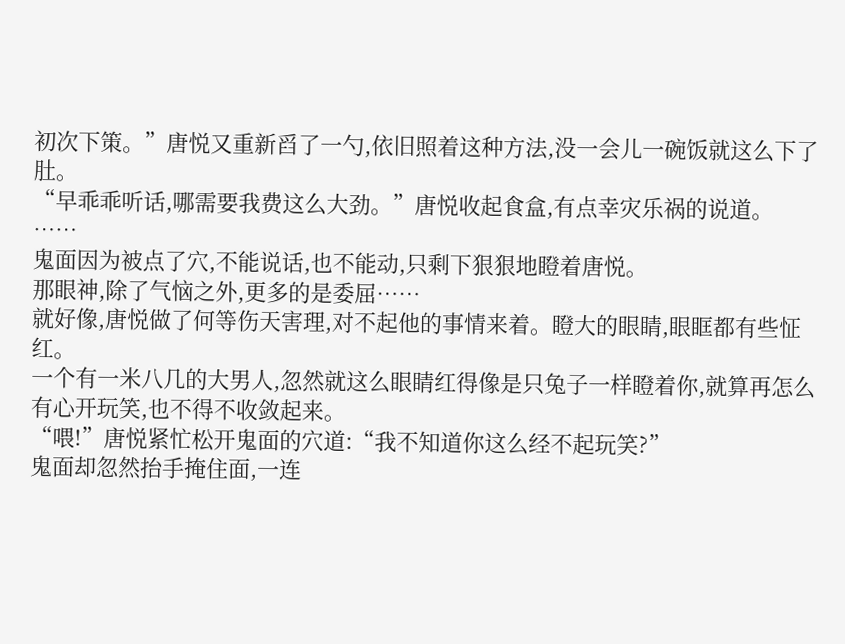初次下策。”唐悦又重新舀了一勺,依旧照着这种方法,没一会儿一碗饭就这么下了肚。
“早乖乖听话,哪需要我费这么大劲。”唐悦收起食盒,有点幸灾乐祸的说道。
……
鬼面因为被点了穴,不能说话,也不能动,只剩下狠狠地瞪着唐悦。
那眼神,除了气恼之外,更多的是委屈……
就好像,唐悦做了何等伤天害理,对不起他的事情来着。瞪大的眼睛,眼眶都有些怔红。
一个有一米八几的大男人,忽然就这么眼睛红得像是只兔子一样瞪着你,就算再怎么有心开玩笑,也不得不收敛起来。
“喂!”唐悦紧忙松开鬼面的穴道:“我不知道你这么经不起玩笑?”
鬼面却忽然抬手掩住面,一连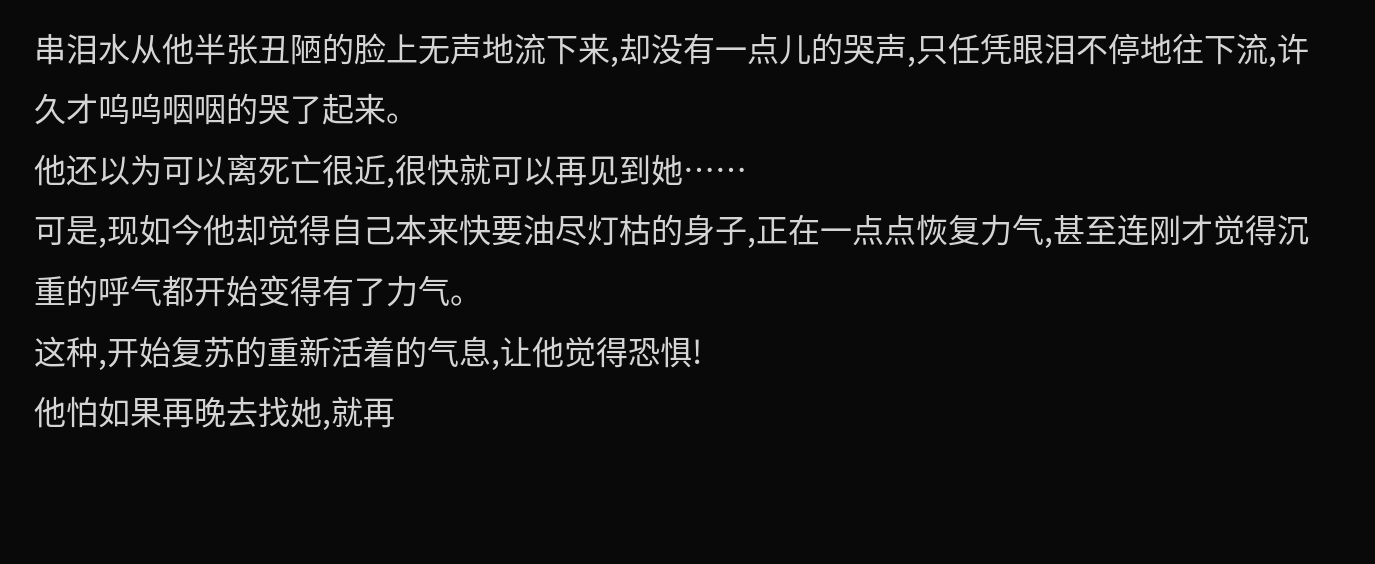串泪水从他半张丑陋的脸上无声地流下来,却没有一点儿的哭声,只任凭眼泪不停地往下流,许久才呜呜咽咽的哭了起来。
他还以为可以离死亡很近,很快就可以再见到她……
可是,现如今他却觉得自己本来快要油尽灯枯的身子,正在一点点恢复力气,甚至连刚才觉得沉重的呼气都开始变得有了力气。
这种,开始复苏的重新活着的气息,让他觉得恐惧!
他怕如果再晚去找她,就再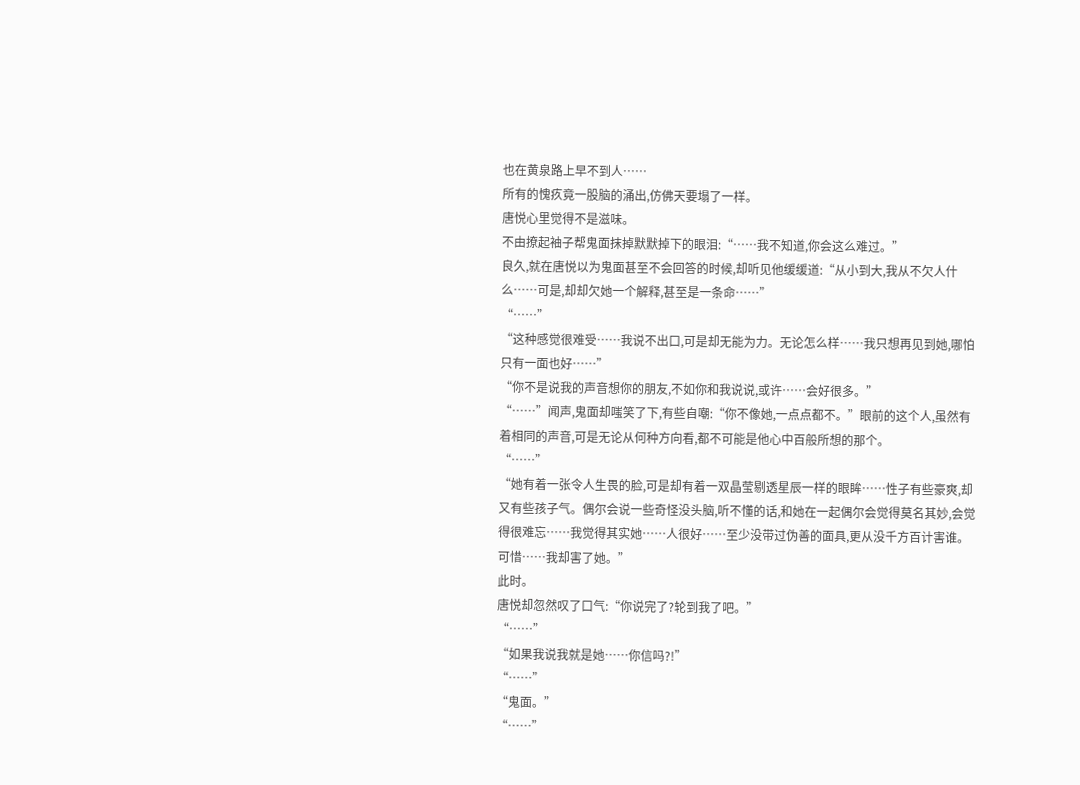也在黄泉路上早不到人……
所有的愧疚竟一股脑的涌出,仿佛天要塌了一样。
唐悦心里觉得不是滋味。
不由撩起袖子帮鬼面抹掉默默掉下的眼泪:“……我不知道,你会这么难过。”
良久,就在唐悦以为鬼面甚至不会回答的时候,却听见他缓缓道:“从小到大,我从不欠人什么……可是,却却欠她一个解释,甚至是一条命……”
“……”
“这种感觉很难受……我说不出口,可是却无能为力。无论怎么样……我只想再见到她,哪怕只有一面也好……”
“你不是说我的声音想你的朋友,不如你和我说说,或许……会好很多。”
“……”闻声,鬼面却嗤笑了下,有些自嘲:“你不像她,一点点都不。”眼前的这个人,虽然有着相同的声音,可是无论从何种方向看,都不可能是他心中百般所想的那个。
“……”
“她有着一张令人生畏的脸,可是却有着一双晶莹剔透星辰一样的眼眸……性子有些豪爽,却又有些孩子气。偶尔会说一些奇怪没头脑,听不懂的话,和她在一起偶尔会觉得莫名其妙,会觉得很难忘……我觉得其实她……人很好……至少没带过伪善的面具,更从没千方百计害谁。
可惜……我却害了她。”
此时。
唐悦却忽然叹了口气:“你说完了?轮到我了吧。”
“……”
“如果我说我就是她……你信吗?!”
“……”
“鬼面。”
“……”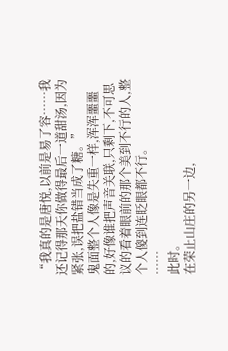“我真的是唐悦,以前是易了容……我还记得那天你做得最后一道甜汤,因为紧张,误把盐错当成了糖。”
鬼面整个人像是失重一样,浑浑噩噩的,好像谁把声音关联,只剩下,不可思议的看着眼前的那个美到不行的人,整个人傻到连眨眼都不行。
……
此时。
在荣止山庄的另一边,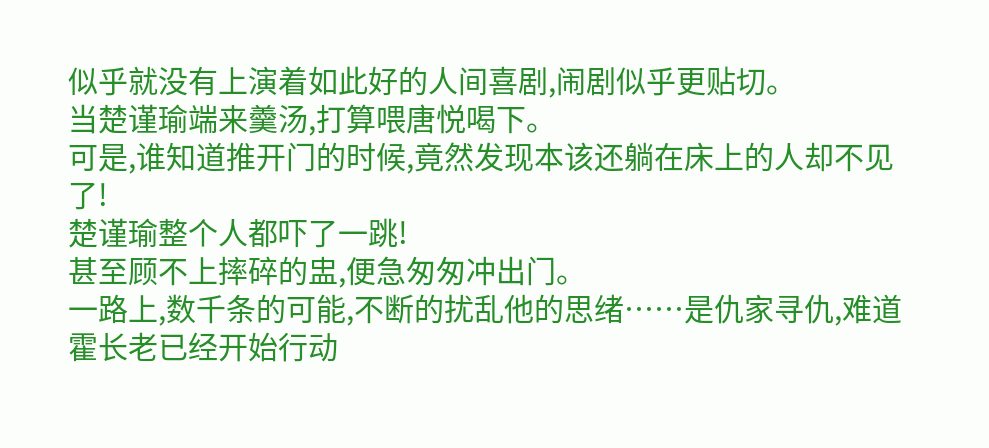似乎就没有上演着如此好的人间喜剧,闹剧似乎更贴切。
当楚谨瑜端来羹汤,打算喂唐悦喝下。
可是,谁知道推开门的时候,竟然发现本该还躺在床上的人却不见了!
楚谨瑜整个人都吓了一跳!
甚至顾不上摔碎的盅,便急匆匆冲出门。
一路上,数千条的可能,不断的扰乱他的思绪……是仇家寻仇,难道霍长老已经开始行动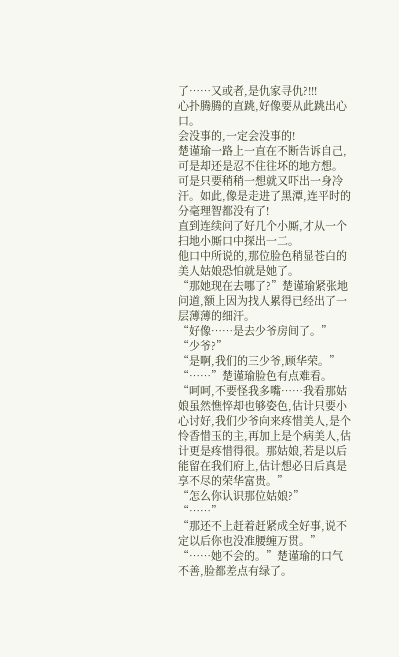了……又或者,是仇家寻仇?!!!
心扑腾腾的直跳,好像要从此跳出心口。
会没事的,一定会没事的!
楚谨瑜一路上一直在不断告诉自己,可是却还是忍不住往坏的地方想。可是只要稍稍一想就又吓出一身冷汗。如此,像是走进了黑潭,连平时的分毫理智都没有了!
直到连续问了好几个小厮,才从一个扫地小厮口中探出一二。
他口中所说的,那位脸色稍显苍白的美人姑娘恐怕就是她了。
“那她现在去哪了?”楚谨瑜紧张地问道,额上因为找人累得已经出了一层薄薄的细汗。
“好像……是去少爷房间了。”
“少爷?”
“是啊,我们的三少爷,顾华荣。”
“……”楚谨瑜脸色有点难看。
“呵呵,不要怪我多嘴……我看那姑娘虽然憔悴却也够姿色,估计只要小心讨好,我们少爷向来疼惜美人,是个怜香惜玉的主,再加上是个病美人,估计更是疼惜得很。那姑娘,若是以后能留在我们府上,估计想必日后真是享不尽的荣华富贵。”
“怎么你认识那位姑娘?”
“……”
“那还不上赶着赶紧成全好事,说不定以后你也没准腰缠万贯。”
“……她不会的。”楚谨瑜的口气不善,脸都差点有绿了。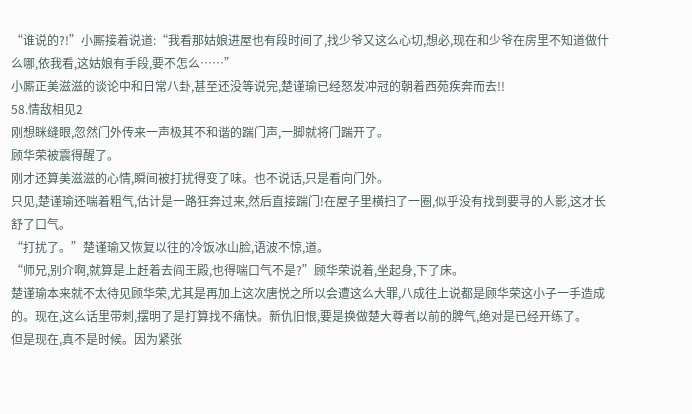“谁说的?!”小厮接着说道:“我看那姑娘进屋也有段时间了,找少爷又这么心切,想必,现在和少爷在房里不知道做什么哪,依我看,这姑娘有手段,要不怎么……”
小厮正美滋滋的谈论中和日常八卦,甚至还没等说完,楚谨瑜已经怒发冲冠的朝着西苑疾奔而去!!
58.情敌相见2
刚想眯缝眼,忽然门外传来一声极其不和谐的踹门声,一脚就将门踹开了。
顾华荣被震得醒了。
刚才还算美滋滋的心情,瞬间被打扰得变了味。也不说话,只是看向门外。
只见,楚谨瑜还喘着粗气,估计是一路狂奔过来,然后直接踹门!在屋子里横扫了一圈,似乎没有找到要寻的人影,这才长舒了口气。
“打扰了。”楚谨瑜又恢复以往的冷饭冰山脸,语波不惊,道。
“师兄,别介啊,就算是上赶着去阎王殿,也得喘口气不是?”顾华荣说着,坐起身,下了床。
楚谨瑜本来就不太待见顾华荣,尤其是再加上这次唐悦之所以会遭这么大罪,八成往上说都是顾华荣这小子一手造成的。现在,这么话里带刺,摆明了是打算找不痛快。新仇旧恨,要是换做楚大尊者以前的脾气,绝对是已经开练了。
但是现在,真不是时候。因为紧张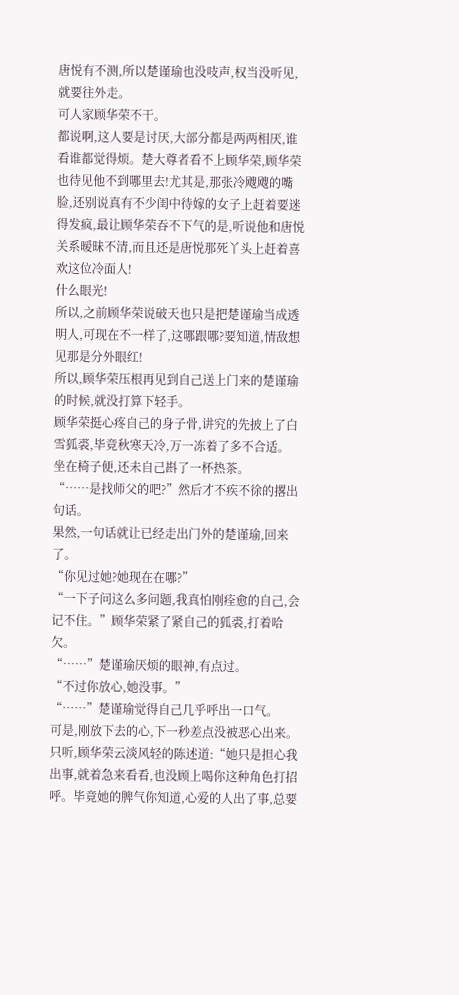唐悦有不测,所以楚谨瑜也没吱声,权当没听见,就要往外走。
可人家顾华荣不干。
都说啊,这人要是讨厌,大部分都是两两相厌,谁看谁都觉得烦。楚大尊者看不上顾华荣,顾华荣也待见他不到哪里去!尤其是,那张冷飕飕的嘴脸,还别说真有不少闺中待嫁的女子上赶着要迷得发疯,最让顾华荣吞不下气的是,听说他和唐悦关系暧昧不清,而且还是唐悦那死丫头上赶着喜欢这位冷面人!
什么眼光!
所以,之前顾华荣说破天也只是把楚谨瑜当成透明人,可现在不一样了,这哪跟哪?要知道,情敌想见那是分外眼红!
所以,顾华荣压根再见到自己送上门来的楚谨瑜的时候,就没打算下轻手。
顾华荣挺心疼自己的身子骨,讲究的先披上了白雪狐裘,毕竟秋寒天冷,万一冻着了多不合适。
坐在椅子便,还未自己斟了一杯热茶。
“……是找师父的吧?”然后才不疾不徐的撂出句话。
果然,一句话就让已经走出门外的楚谨瑜,回来了。
“你见过她?她现在在哪?”
“一下子问这么多问题,我真怕刚痊愈的自己,会记不住。”顾华荣紧了紧自己的狐裘,打着哈欠。
“……”楚谨瑜厌烦的眼神,有点过。
“不过你放心,她没事。”
“……”楚谨瑜觉得自己几乎呼出一口气。
可是,刚放下去的心,下一秒差点没被恶心出来。
只听,顾华荣云淡风轻的陈述道:“她只是担心我出事,就着急来看看,也没顾上喝你这种角色打招呼。毕竟她的脾气你知道,心爱的人出了事,总要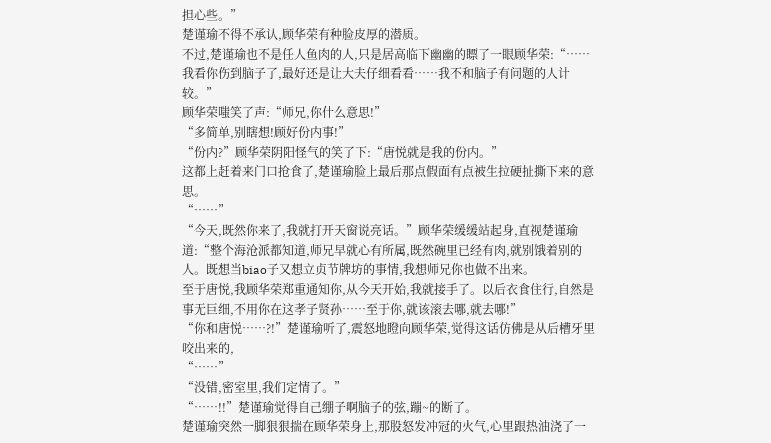担心些。”
楚谨瑜不得不承认,顾华荣有种脸皮厚的潜质。
不过,楚谨瑜也不是任人鱼肉的人,只是居高临下幽幽的瞟了一眼顾华荣:“……我看你伤到脑子了,最好还是让大夫仔细看看……我不和脑子有问题的人计较。”
顾华荣嗤笑了声:“师兄,你什么意思!”
“多简单,别瞎想!顾好份内事!”
“份内?”顾华荣阴阳怪气的笑了下:“唐悦就是我的份内。”
这都上赶着来门口抢食了,楚谨瑜脸上最后那点假面有点被生拉硬扯撕下来的意思。
“……”
“今天,既然你来了,我就打开天窗说亮话。”顾华荣缓缓站起身,直视楚谨瑜道:“整个海沧派都知道,师兄早就心有所属,既然碗里已经有肉,就别饿着别的人。既想当biao子又想立贞节牌坊的事情,我想师兄你也做不出来。
至于唐悦,我顾华荣郑重通知你,从今天开始,我就接手了。以后衣食住行,自然是事无巨细,不用你在这孝子贤孙……至于你,就该滚去哪,就去哪!”
“你和唐悦……?!”楚谨瑜听了,震怒地瞪向顾华荣,觉得这话仿佛是从后槽牙里咬出来的,
“……”
“没错,密室里,我们定情了。”
“……!!”楚谨瑜觉得自己绷子啊脑子的弦,蹦~的断了。
楚谨瑜突然一脚狠狠揣在顾华荣身上,那股怒发冲冠的火气,心里跟热油浇了一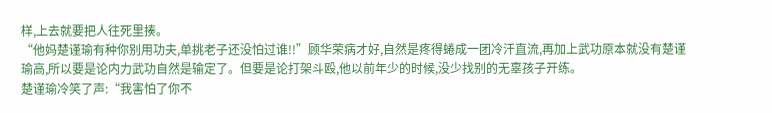样,上去就要把人往死里揍。
“他妈楚谨瑜有种你别用功夫,单挑老子还没怕过谁!!”顾华荣病才好,自然是疼得蜷成一团冷汗直流,再加上武功原本就没有楚谨瑜高,所以要是论内力武功自然是输定了。但要是论打架斗殴,他以前年少的时候,没少找别的无辜孩子开练。
楚谨瑜冷笑了声:“我害怕了你不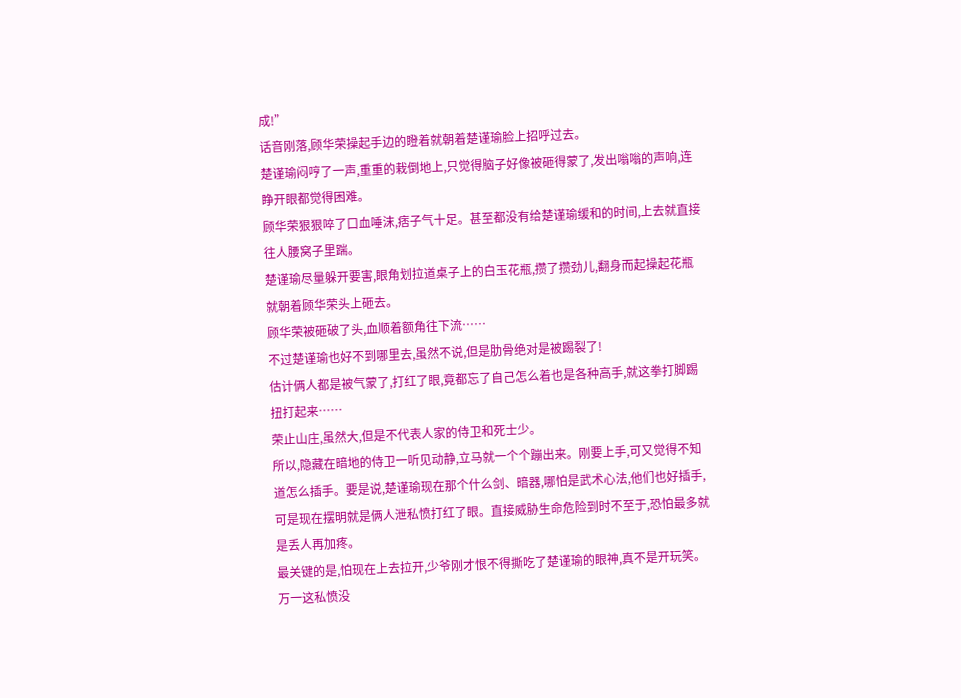成!”
话音刚落,顾华荣操起手边的瞪着就朝着楚谨瑜脸上招呼过去。
楚谨瑜闷哼了一声,重重的栽倒地上,只觉得脑子好像被砸得蒙了,发出嗡嗡的声响,连睁开眼都觉得困难。
顾华荣狠狠啐了口血唾沫,痞子气十足。甚至都没有给楚谨瑜缓和的时间,上去就直接往人腰窝子里踹。
楚谨瑜尽量躲开要害,眼角划拉道桌子上的白玉花瓶,攒了攒劲儿,翻身而起操起花瓶就朝着顾华荣头上砸去。
顾华荣被砸破了头,血顺着额角往下流……
不过楚谨瑜也好不到哪里去,虽然不说,但是肋骨绝对是被踢裂了!
估计俩人都是被气蒙了,打红了眼,竟都忘了自己怎么着也是各种高手,就这拳打脚踢扭打起来……
荣止山庄,虽然大,但是不代表人家的侍卫和死士少。
所以,隐藏在暗地的侍卫一听见动静,立马就一个个蹦出来。刚要上手,可又觉得不知道怎么插手。要是说,楚谨瑜现在那个什么剑、暗器,哪怕是武术心法,他们也好插手,可是现在摆明就是俩人泄私愤打红了眼。直接威胁生命危险到时不至于,恐怕最多就是丢人再加疼。
最关键的是,怕现在上去拉开,少爷刚才恨不得撕吃了楚谨瑜的眼神,真不是开玩笑。万一这私愤没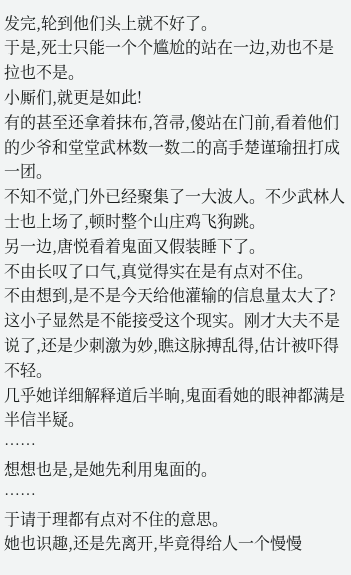发完,轮到他们头上就不好了。
于是,死士只能一个个尴尬的站在一边,劝也不是拉也不是。
小厮们,就更是如此!
有的甚至还拿着抹布,笤帚,傻站在门前,看着他们的少爷和堂堂武林数一数二的高手楚谨瑜扭打成一团。
不知不觉,门外已经聚集了一大波人。不少武林人士也上场了,顿时整个山庄鸡飞狗跳。
另一边,唐悦看着鬼面又假装睡下了。
不由长叹了口气,真觉得实在是有点对不住。
不由想到,是不是今天给他灌输的信息量太大了?这小子显然是不能接受这个现实。刚才大夫不是说了,还是少刺激为妙,瞧这脉搏乱得,估计被吓得不轻。
几乎她详细解释道后半晌,鬼面看她的眼神都满是半信半疑。
……
想想也是,是她先利用鬼面的。
……
于请于理都有点对不住的意思。
她也识趣,还是先离开,毕竟得给人一个慢慢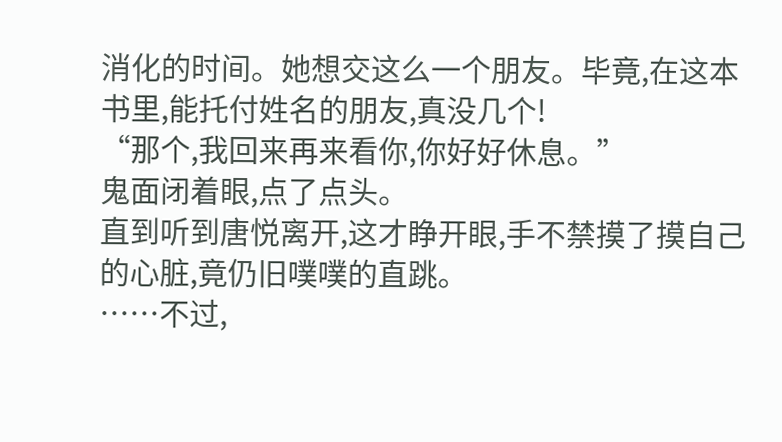消化的时间。她想交这么一个朋友。毕竟,在这本书里,能托付姓名的朋友,真没几个!
“那个,我回来再来看你,你好好休息。”
鬼面闭着眼,点了点头。
直到听到唐悦离开,这才睁开眼,手不禁摸了摸自己的心脏,竟仍旧噗噗的直跳。
……不过,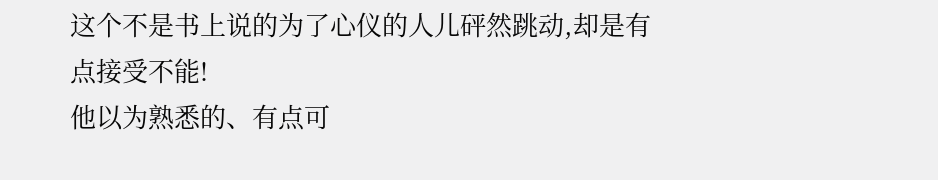这个不是书上说的为了心仪的人儿砰然跳动,却是有点接受不能!
他以为熟悉的、有点可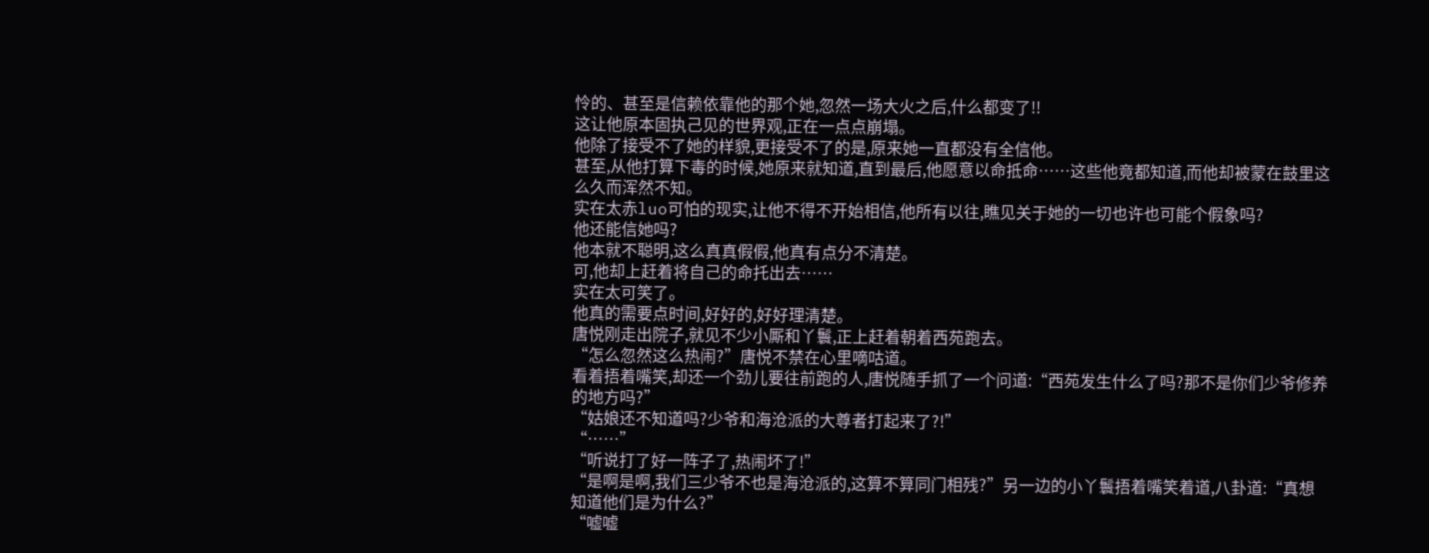怜的、甚至是信赖依靠他的那个她,忽然一场大火之后,什么都变了!!
这让他原本固执己见的世界观,正在一点点崩塌。
他除了接受不了她的样貌,更接受不了的是,原来她一直都没有全信他。
甚至,从他打算下毒的时候,她原来就知道,直到最后,他愿意以命抵命……这些他竟都知道,而他却被蒙在鼓里这么久而浑然不知。
实在太赤luo可怕的现实,让他不得不开始相信,他所有以往,瞧见关于她的一切也许也可能个假象吗?
他还能信她吗?
他本就不聪明,这么真真假假,他真有点分不清楚。
可,他却上赶着将自己的命托出去……
实在太可笑了。
他真的需要点时间,好好的,好好理清楚。
唐悦刚走出院子,就见不少小厮和丫鬟,正上赶着朝着西苑跑去。
“怎么忽然这么热闹?”唐悦不禁在心里嘀咕道。
看着捂着嘴笑,却还一个劲儿要往前跑的人,唐悦随手抓了一个问道:“西苑发生什么了吗?那不是你们少爷修养的地方吗?”
“姑娘还不知道吗?少爷和海沧派的大尊者打起来了?!”
“……”
“听说打了好一阵子了,热闹坏了!”
“是啊是啊,我们三少爷不也是海沧派的,这算不算同门相残?”另一边的小丫鬟捂着嘴笑着道,八卦道:“真想知道他们是为什么?”
“嘘嘘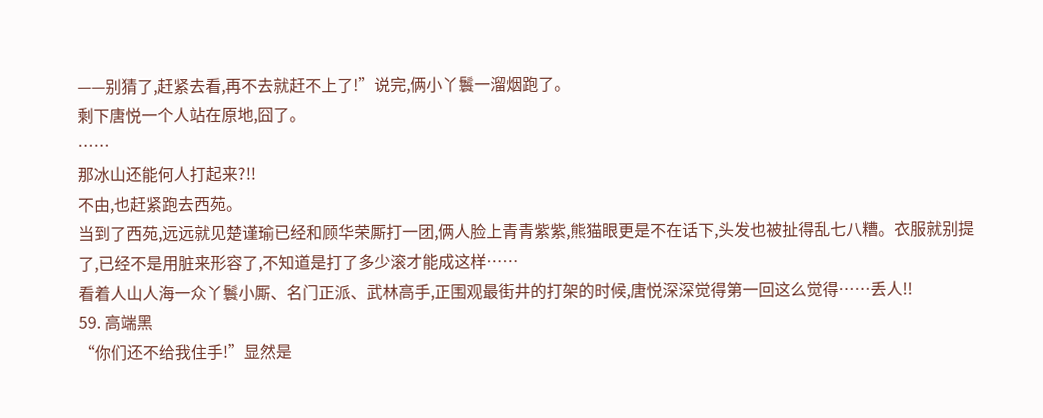——别猜了,赶紧去看,再不去就赶不上了!”说完,俩小丫鬟一溜烟跑了。
剩下唐悦一个人站在原地,囧了。
……
那冰山还能何人打起来?!!
不由,也赶紧跑去西苑。
当到了西苑,远远就见楚谨瑜已经和顾华荣厮打一团,俩人脸上青青紫紫,熊猫眼更是不在话下,头发也被扯得乱七八糟。衣服就别提了,已经不是用脏来形容了,不知道是打了多少滚才能成这样……
看着人山人海一众丫鬟小厮、名门正派、武林高手,正围观最街井的打架的时候,唐悦深深觉得第一回这么觉得……丢人!!
59. 高端黑
“你们还不给我住手!”显然是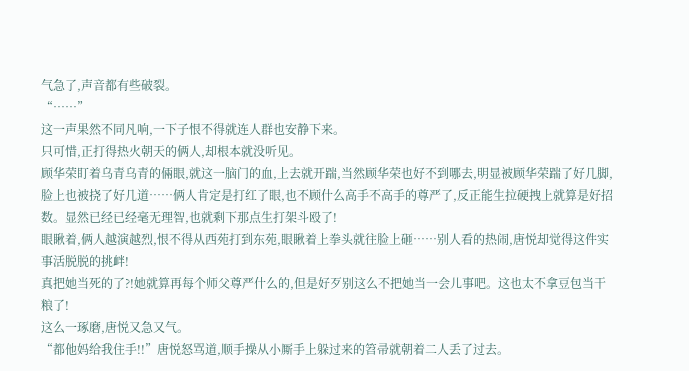气急了,声音都有些破裂。
“……”
这一声果然不同凡响,一下子恨不得就连人群也安静下来。
只可惜,正打得热火朝天的俩人,却根本就没听见。
顾华荣盯着乌青乌青的倆眼,就这一脑门的血,上去就开踹,当然顾华荣也好不到哪去,明显被顾华荣踹了好几脚,脸上也被挠了好几道……俩人肯定是打红了眼,也不顾什么高手不高手的尊严了,反正能生拉硬拽上就算是好招数。显然已经已经毫无理智,也就剩下那点生打架斗殴了!
眼瞅着,俩人越演越烈,恨不得从西苑打到东苑,眼瞅着上拳头就往脸上砸……别人看的热闹,唐悦却觉得这件实事活脱脱的挑衅!
真把她当死的了?!她就算再每个师父尊严什么的,但是好歹别这么不把她当一会儿事吧。这也太不拿豆包当干粮了!
这么一琢磨,唐悦又急又气。
“都他妈给我住手!!”唐悦怒骂道,顺手操从小厮手上躲过来的笤帚就朝着二人丢了过去。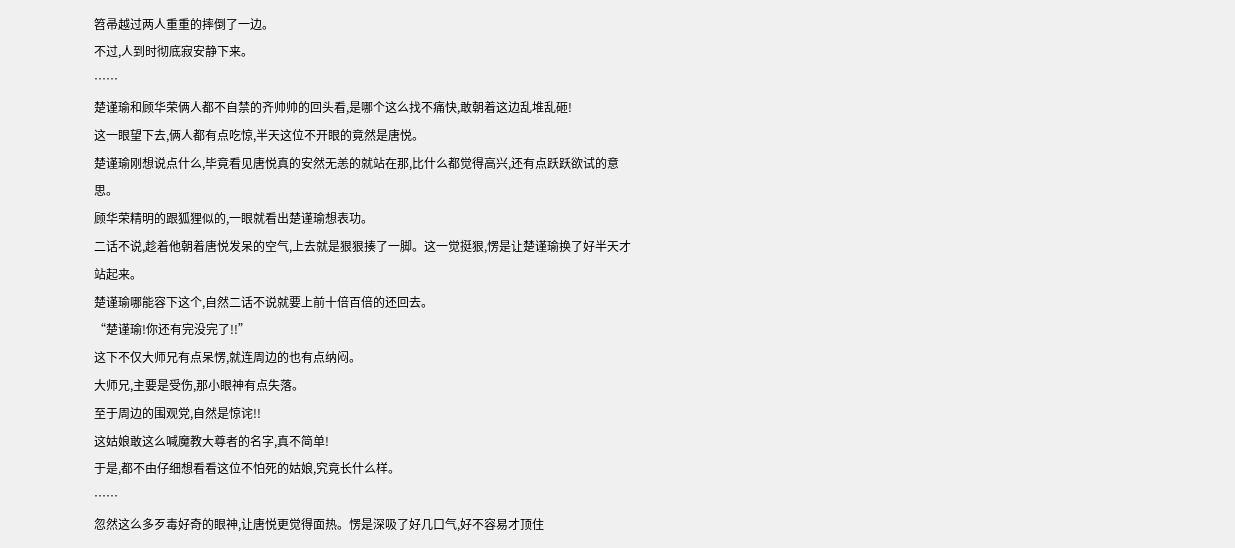笤帚越过两人重重的摔倒了一边。
不过,人到时彻底寂安静下来。
……
楚谨瑜和顾华荣俩人都不自禁的齐帅帅的回头看,是哪个这么找不痛快,敢朝着这边乱堆乱砸!
这一眼望下去,俩人都有点吃惊,半天这位不开眼的竟然是唐悦。
楚谨瑜刚想说点什么,毕竟看见唐悦真的安然无恙的就站在那,比什么都觉得高兴,还有点跃跃欲试的意思。
顾华荣精明的跟狐狸似的,一眼就看出楚谨瑜想表功。
二话不说,趁着他朝着唐悦发呆的空气,上去就是狠狠揍了一脚。这一觉挺狠,愣是让楚谨瑜换了好半天才站起来。
楚谨瑜哪能容下这个,自然二话不说就要上前十倍百倍的还回去。
“楚谨瑜!你还有完没完了!!”
这下不仅大师兄有点呆愣,就连周边的也有点纳闷。
大师兄,主要是受伤,那小眼神有点失落。
至于周边的围观党,自然是惊诧!!
这姑娘敢这么喊魔教大尊者的名字,真不简单!
于是,都不由仔细想看看这位不怕死的姑娘,究竟长什么样。
……
忽然这么多歹毒好奇的眼神,让唐悦更觉得面热。愣是深吸了好几口气,好不容易才顶住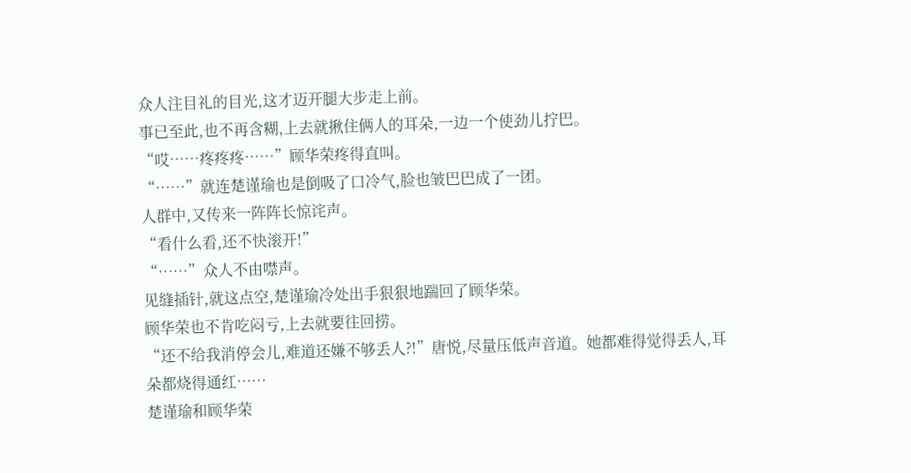众人注目礼的目光,这才迈开腿大步走上前。
事已至此,也不再含糊,上去就揪住俩人的耳朵,一边一个使劲儿拧巴。
“哎……疼疼疼……”顾华荣疼得直叫。
“……”就连楚谨瑜也是倒吸了口冷气,脸也皱巴巴成了一团。
人群中,又传来一阵阵长惊诧声。
“看什么看,还不快滚开!”
“……”众人不由噤声。
见缝插针,就这点空,楚谨瑜冷处出手狠狠地踹回了顾华荣。
顾华荣也不肯吃闷亏,上去就要往回捞。
“还不给我消停会儿,难道还嫌不够丢人?!”唐悦,尽量压低声音道。她都难得觉得丢人,耳朵都烧得通红……
楚谨瑜和顾华荣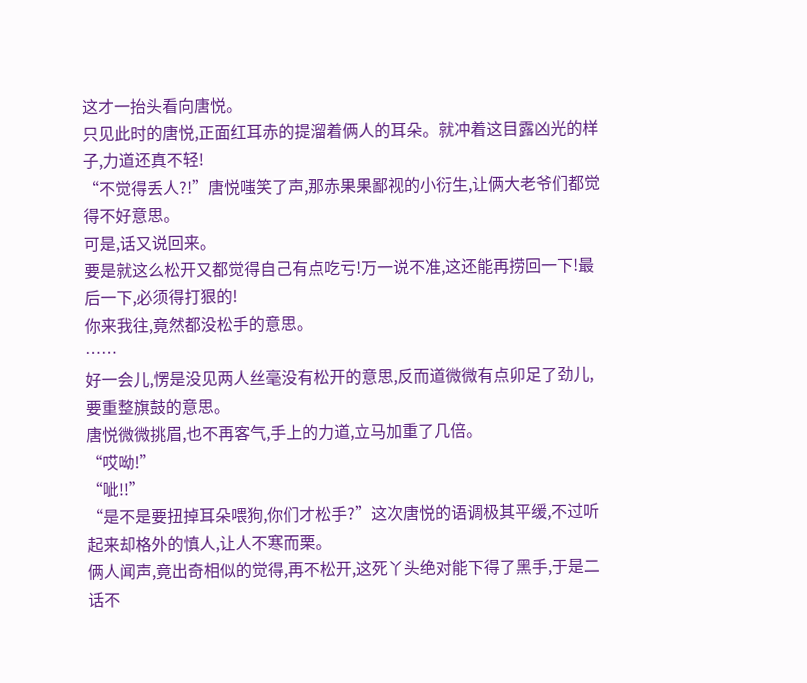这才一抬头看向唐悦。
只见此时的唐悦,正面红耳赤的提溜着俩人的耳朵。就冲着这目露凶光的样子,力道还真不轻!
“不觉得丢人?!”唐悦嗤笑了声,那赤果果鄙视的小衍生,让俩大老爷们都觉得不好意思。
可是,话又说回来。
要是就这么松开又都觉得自己有点吃亏!万一说不准,这还能再捞回一下!最后一下,必须得打狠的!
你来我往,竟然都没松手的意思。
……
好一会儿,愣是没见两人丝毫没有松开的意思,反而道微微有点卯足了劲儿,要重整旗鼓的意思。
唐悦微微挑眉,也不再客气,手上的力道,立马加重了几倍。
“哎呦!”
“呲!!”
“是不是要扭掉耳朵喂狗,你们才松手?”这次唐悦的语调极其平缓,不过听起来却格外的慎人,让人不寒而栗。
俩人闻声,竟出奇相似的觉得,再不松开,这死丫头绝对能下得了黑手,于是二话不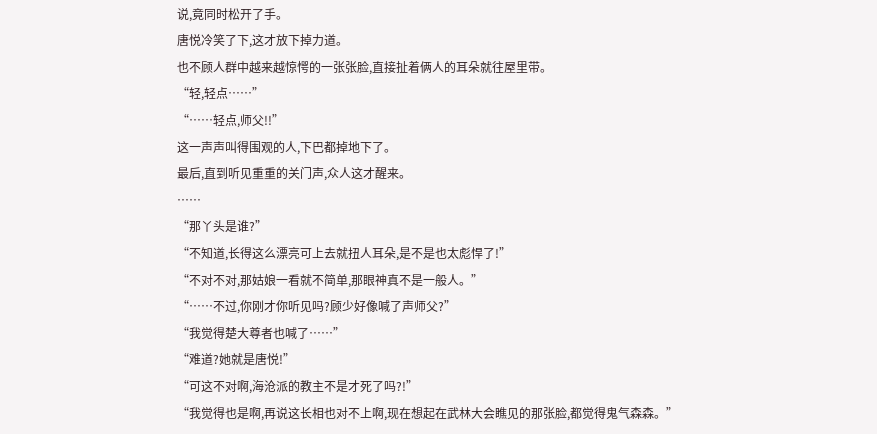说,竟同时松开了手。
唐悦冷笑了下,这才放下掉力道。
也不顾人群中越来越惊愕的一张张脸,直接扯着俩人的耳朵就往屋里带。
“轻,轻点……”
“……轻点,师父!!”
这一声声叫得围观的人,下巴都掉地下了。
最后,直到听见重重的关门声,众人这才醒来。
……
“那丫头是谁?”
“不知道,长得这么漂亮可上去就扭人耳朵,是不是也太彪悍了!”
“不对不对,那姑娘一看就不简单,那眼神真不是一般人。”
“……不过,你刚才你听见吗?顾少好像喊了声师父?”
“我觉得楚大尊者也喊了……”
“难道?她就是唐悦!”
“可这不对啊,海沧派的教主不是才死了吗?!”
“我觉得也是啊,再说这长相也对不上啊,现在想起在武林大会瞧见的那张脸,都觉得鬼气森森。”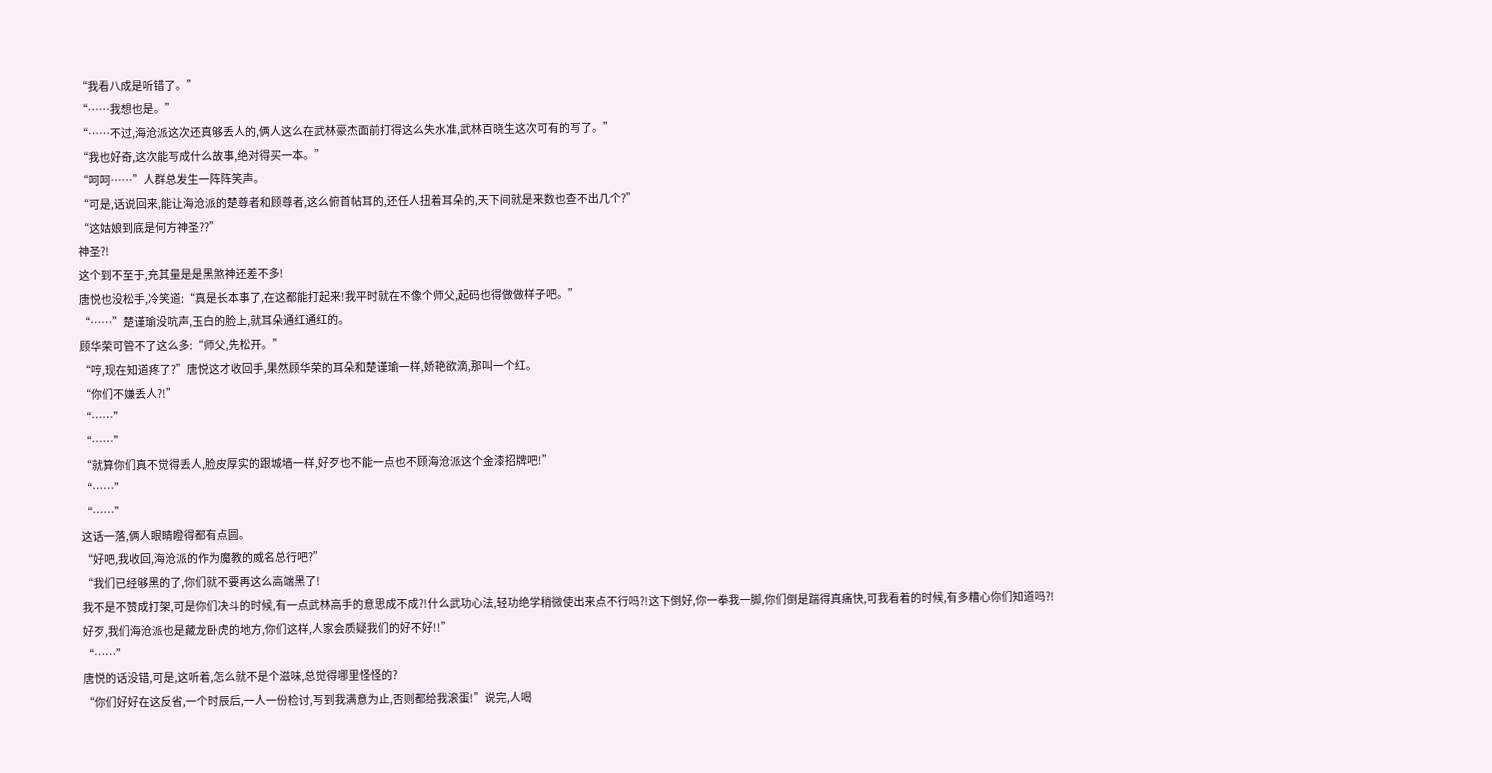“我看八成是听错了。”
“……我想也是。”
“……不过,海沧派这次还真够丢人的,俩人这么在武林豪杰面前打得这么失水准,武林百晓生这次可有的写了。”
“我也好奇,这次能写成什么故事,绝对得买一本。”
“呵呵……”人群总发生一阵阵笑声。
“可是,话说回来,能让海沧派的楚尊者和顾尊者,这么俯首帖耳的,还任人扭着耳朵的,天下间就是来数也查不出几个?”
“这姑娘到底是何方神圣??”
神圣?!
这个到不至于,充其量是是黑煞神还差不多!
唐悦也没松手,冷笑道:“真是长本事了,在这都能打起来!我平时就在不像个师父,起码也得做做样子吧。”
“……”楚谨瑜没吭声,玉白的脸上,就耳朵通红通红的。
顾华荣可管不了这么多:“师父,先松开。”
“哼,现在知道疼了?”唐悦这才收回手,果然顾华荣的耳朵和楚谨瑜一样,娇艳欲滴,那叫一个红。
“你们不嫌丢人?!”
“……”
“……”
“就算你们真不觉得丢人,脸皮厚实的跟城墙一样,好歹也不能一点也不顾海沧派这个金漆招牌吧!”
“……”
“……”
这话一落,俩人眼睛瞪得都有点圆。
“好吧,我收回,海沧派的作为魔教的威名总行吧?”
“我们已经够黑的了,你们就不要再这么高端黑了!
我不是不赞成打架,可是你们决斗的时候,有一点武林高手的意思成不成?!什么武功心法,轻功绝学稍微使出来点不行吗?!这下倒好,你一拳我一脚,你们倒是踹得真痛快,可我看着的时候,有多糟心你们知道吗?!
好歹,我们海沧派也是藏龙卧虎的地方,你们这样,人家会质疑我们的好不好!!”
“……”
唐悦的话没错,可是,这听着,怎么就不是个滋味,总觉得哪里怪怪的?
“你们好好在这反省,一个时辰后,一人一份检讨,写到我满意为止,否则都给我滚蛋!”说完,人喝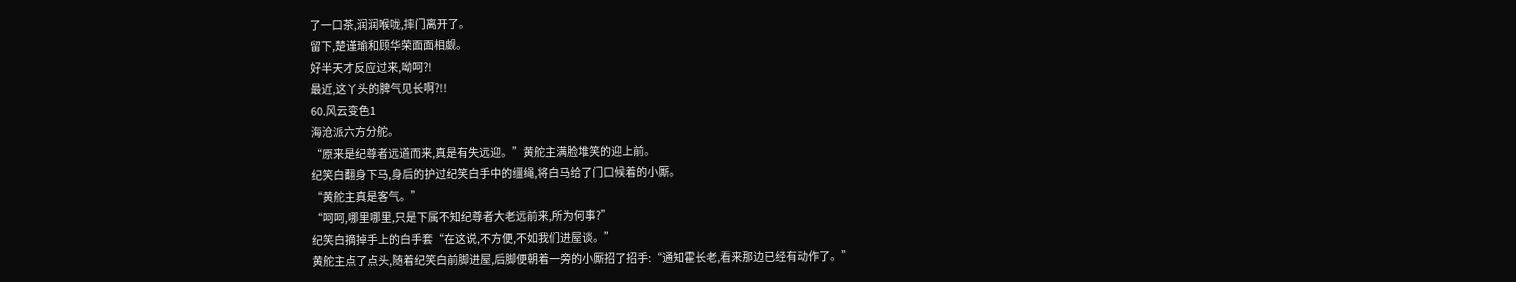了一口茶,润润喉咙,摔门离开了。
留下,楚谨瑜和顾华荣面面相觑。
好半天才反应过来,呦呵?!
最近,这丫头的脾气见长啊?!!
60.风云变色1
海沧派六方分舵。
“原来是纪尊者远道而来,真是有失远迎。”黄舵主满脸堆笑的迎上前。
纪笑白翻身下马,身后的护过纪笑白手中的缰绳,将白马给了门口候着的小厮。
“黄舵主真是客气。”
“呵呵,哪里哪里,只是下属不知纪尊者大老远前来,所为何事?”
纪笑白摘掉手上的白手套“在这说,不方便,不如我们进屋谈。”
黄舵主点了点头,随着纪笑白前脚进屋,后脚便朝着一旁的小厮招了招手:“通知霍长老,看来那边已经有动作了。”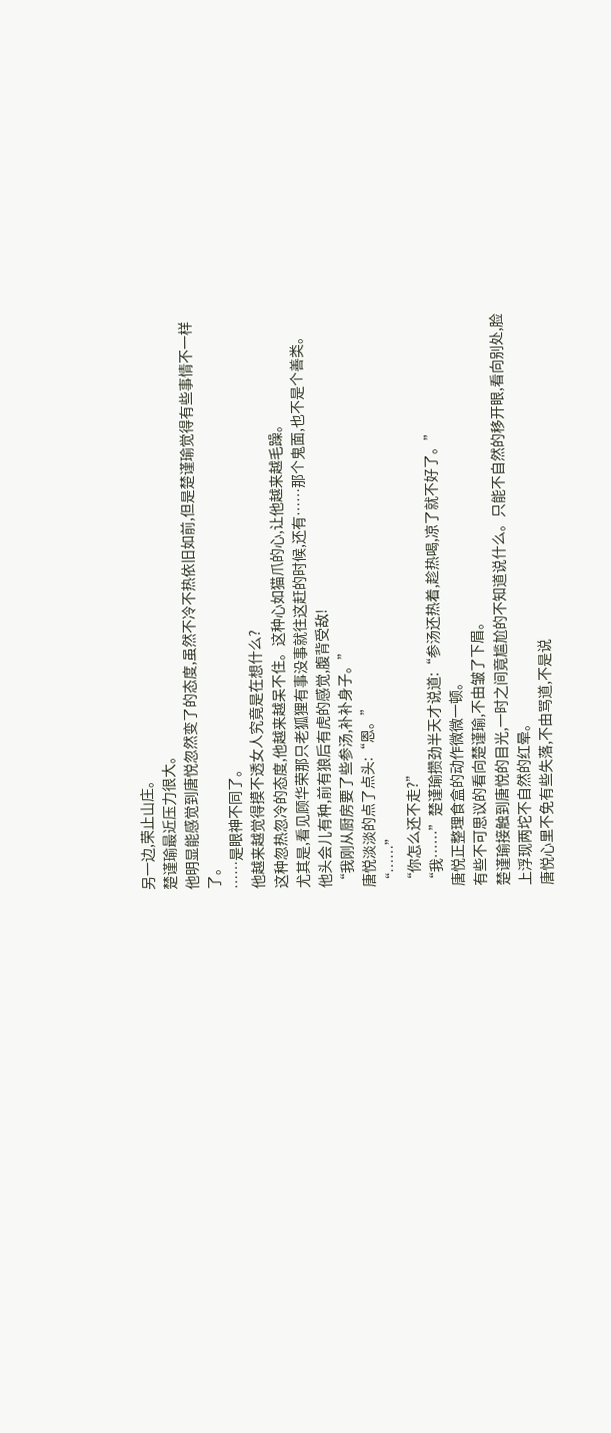另一边,荣止山庄。
楚谨瑜最近压力很大。
他明显能感觉到唐悦忽然变了的态度,虽然不冷不热依旧如前,但是楚谨瑜觉得有些事情不一样了。
……是眼神不同了。
他越来越觉得摸不透女人究竟是在想什么?
这种忽热忽冷的态度,他越来越呆不住。这种心如猫爪的心,让他越来越毛躁。
尤其是,看见顾华荣那只老狐狸有事没事就往这赶的时候,还有……那个鬼面,也不是个善类。
他头会儿有种,前有狼后有虎的感觉,腹背受敌!
“我刚从厨房要了些参汤,补补身子。”
唐悦淡淡的点了点头:“恩。”
“……”
“你怎么还不走?”
“我……”楚谨瑜攒劲半天才说道:“参汤还热着,趁热喝,凉了就不好了。”
唐悦正整理食盒的动作微微一顿。
有些不可思议的看向楚谨瑜,不由皱了下眉。
楚谨瑜接触到唐悦的目光,一时之间竟尴尬的不知道说什么。只能不自然的移开眼,看向别处,脸上浮现两坨不自然的红晕。
唐悦心里不免有些失落,不由骂道,不是说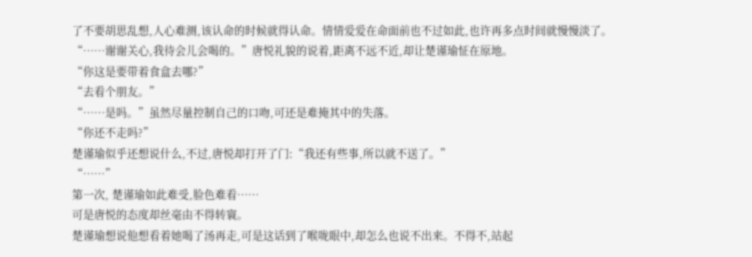了不要胡思乱想,人心难测,该认命的时候就得认命。情情爱爱在命面前也不过如此,也许再多点时间就慢慢淡了。
“……谢谢关心,我待会儿会喝的。”唐悦礼貌的说着,距离不远不近,却让楚谨瑜怔在原地。
“你这是要带着食盒去哪?”
“去看个朋友。”
“……是吗。”虽然尽量控制自己的口吻,可还是难掩其中的失落。
“你还不走吗?”
楚谨瑜似乎还想说什么,不过,唐悦却打开了门:“我还有些事,所以就不送了。”
“……”
第一次, 楚谨瑜如此难受,脸色难看……
可是唐悦的态度却丝毫由不得转寰。
楚谨瑜想说他想看着她喝了汤再走,可是这话到了喉咙眼中,却怎么也说不出来。不得不,站起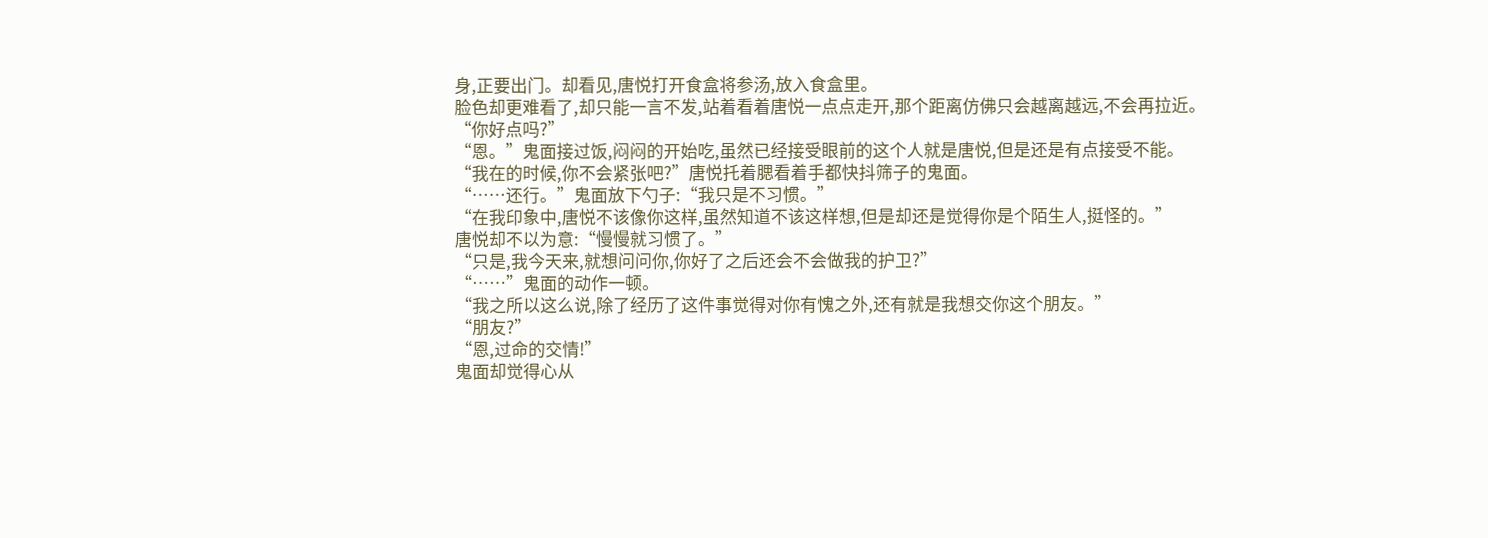身,正要出门。却看见,唐悦打开食盒将参汤,放入食盒里。
脸色却更难看了,却只能一言不发,站着看着唐悦一点点走开,那个距离仿佛只会越离越远,不会再拉近。
“你好点吗?”
“恩。”鬼面接过饭,闷闷的开始吃,虽然已经接受眼前的这个人就是唐悦,但是还是有点接受不能。
“我在的时候,你不会紧张吧?”唐悦托着腮看着手都快抖筛子的鬼面。
“……还行。”鬼面放下勺子:“我只是不习惯。”
“在我印象中,唐悦不该像你这样,虽然知道不该这样想,但是却还是觉得你是个陌生人,挺怪的。”
唐悦却不以为意:“慢慢就习惯了。”
“只是,我今天来,就想问问你,你好了之后还会不会做我的护卫?”
“……”鬼面的动作一顿。
“我之所以这么说,除了经历了这件事觉得对你有愧之外,还有就是我想交你这个朋友。”
“朋友?”
“恩,过命的交情!”
鬼面却觉得心从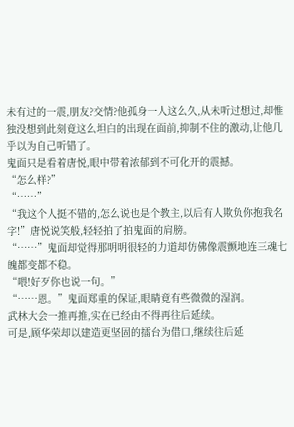未有过的一震,朋友?交情?他孤身一人这么久,从未听过想过,却惟独没想到此刻竟这么坦白的出现在面前,抑制不住的激动,让他几乎以为自己听错了。
鬼面只是看着唐悦,眼中带着浓郁到不可化开的震撼。
“怎么样?”
“……”
“我这个人挺不错的,怎么说也是个教主,以后有人欺负你抱我名字!”唐悦说笑般,轻轻拍了拍鬼面的肩膀。
“……”鬼面却觉得那明明很轻的力道却仿佛像震颤地连三魂七魄都变都不稳。
“喂!好歹你也说一句。”
“……恩。”鬼面郑重的保证,眼睛竟有些微微的湿润。
武林大会一推再推,实在已经由不得再往后延续。
可是,顾华荣却以建造更坚固的擂台为借口,继续往后延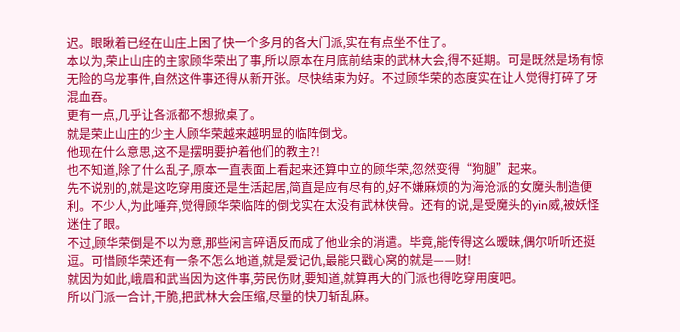迟。眼瞅着已经在山庄上困了快一个多月的各大门派,实在有点坐不住了。
本以为,荣止山庄的主家顾华荣出了事,所以原本在月底前结束的武林大会,得不延期。可是既然是场有惊无险的乌龙事件,自然这件事还得从新开张。尽快结束为好。不过顾华荣的态度实在让人觉得打碎了牙混血吞。
更有一点,几乎让各派都不想掀桌了。
就是荣止山庄的少主人顾华荣越来越明显的临阵倒戈。
他现在什么意思,这不是摆明要护着他们的教主?!
也不知道,除了什么乱子,原本一直表面上看起来还算中立的顾华荣,忽然变得“狗腿”起来。
先不说别的,就是这吃穿用度还是生活起居,简直是应有尽有的,好不嫌麻烦的为海沧派的女魔头制造便利。不少人,为此唾弃,觉得顾华荣临阵的倒戈实在太没有武林侠骨。还有的说,是受魔头的yin威,被妖怪迷住了眼。
不过,顾华荣倒是不以为意,那些闲言碎语反而成了他业余的消遣。毕竟,能传得这么暧昧,偶尔听听还挺逗。可惜顾华荣还有一条不怎么地道,就是爱记仇,最能只戳心窝的就是——财!
就因为如此,峨眉和武当因为这件事,劳民伤财,要知道,就算再大的门派也得吃穿用度吧。
所以门派一合计,干脆,把武林大会压缩,尽量的快刀斩乱麻。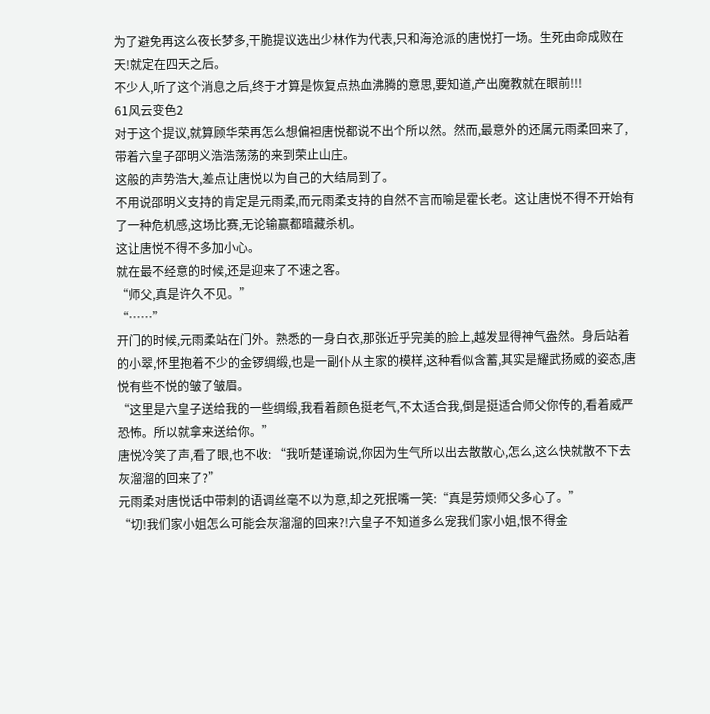为了避免再这么夜长梦多,干脆提议选出少林作为代表,只和海沧派的唐悦打一场。生死由命成败在天!就定在四天之后。
不少人,听了这个消息之后,终于才算是恢复点热血沸腾的意思,要知道,产出魔教就在眼前!!!
61风云变色2
对于这个提议,就算顾华荣再怎么想偏袒唐悦都说不出个所以然。然而,最意外的还属元雨柔回来了,带着六皇子邵明义浩浩荡荡的来到荣止山庄。
这般的声势浩大,差点让唐悦以为自己的大结局到了。
不用说邵明义支持的肯定是元雨柔,而元雨柔支持的自然不言而喻是霍长老。这让唐悦不得不开始有了一种危机感,这场比赛,无论输赢都暗藏杀机。
这让唐悦不得不多加小心。
就在最不经意的时候,还是迎来了不速之客。
“师父,真是许久不见。”
“……”
开门的时候,元雨柔站在门外。熟悉的一身白衣,那张近乎完美的脸上,越发显得神气盎然。身后站着的小翠,怀里抱着不少的金锣绸缎,也是一副仆从主家的模样,这种看似含蓄,其实是耀武扬威的姿态,唐悦有些不悦的皱了皱眉。
“这里是六皇子送给我的一些绸缎,我看着颜色挺老气,不太适合我,倒是挺适合师父你传的,看着威严恐怖。所以就拿来送给你。”
唐悦冷笑了声,看了眼,也不收: “我听楚谨瑜说,你因为生气所以出去散散心,怎么,这么快就散不下去灰溜溜的回来了?”
元雨柔对唐悦话中带刺的语调丝毫不以为意,却之死抿嘴一笑:“真是劳烦师父多心了。”
“切!我们家小姐怎么可能会灰溜溜的回来?!六皇子不知道多么宠我们家小姐,恨不得金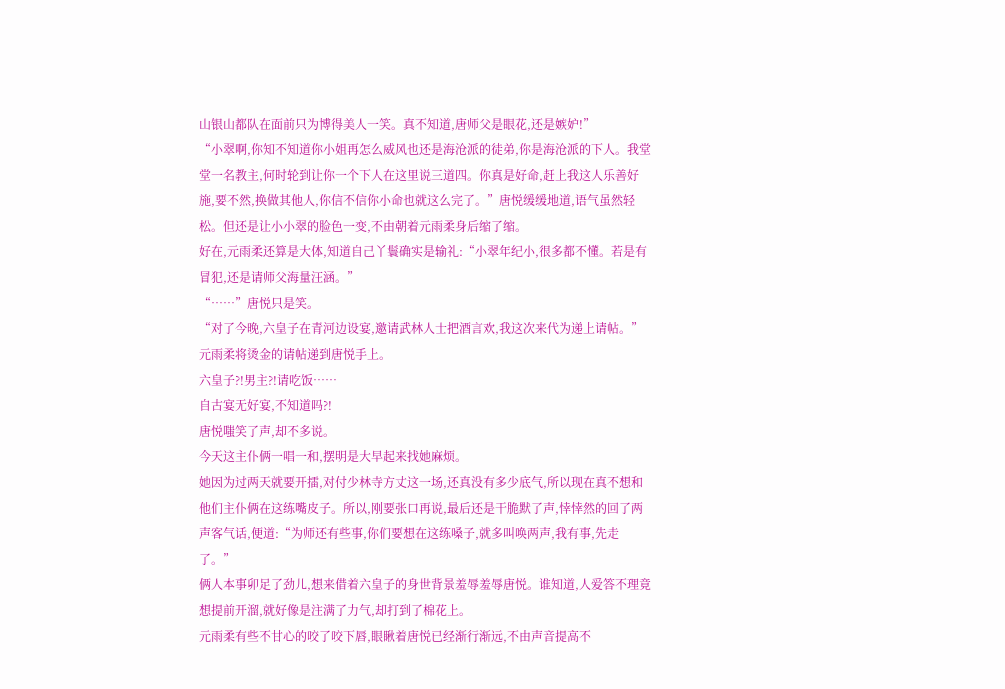山银山都队在面前只为博得美人一笑。真不知道,唐师父是眼花,还是嫉妒!”
“小翠啊,你知不知道你小姐再怎么威风也还是海沧派的徒弟,你是海沧派的下人。我堂堂一名教主,何时轮到让你一个下人在这里说三道四。你真是好命,赶上我这人乐善好施,要不然,换做其他人,你信不信你小命也就这么完了。”唐悦缓缓地道,语气虽然轻松。但还是让小小翠的脸色一变,不由朝着元雨柔身后缩了缩。
好在,元雨柔还算是大体,知道自己丫鬟确实是输礼:“小翠年纪小,很多都不懂。若是有冒犯,还是请师父海量汪涵。”
“……”唐悦只是笑。
“对了今晚,六皇子在青河边设宴,邀请武林人士把酒言欢,我这次来代为递上请帖。”元雨柔将烫金的请帖递到唐悦手上。
六皇子?!男主?!请吃饭……
自古宴无好宴,不知道吗?!
唐悦嗤笑了声,却不多说。
今天这主仆俩一唱一和,摆明是大早起来找她麻烦。
她因为过两天就要开擂,对付少林寺方丈这一场,还真没有多少底气,所以现在真不想和他们主仆俩在这练嘴皮子。所以,刚要张口再说,最后还是干脆默了声,悻悻然的回了两声客气话,便道:“为师还有些事,你们要想在这练嗓子,就多叫唤两声,我有事,先走了。”
俩人本事卯足了劲儿,想来借着六皇子的身世背景羞辱羞辱唐悦。谁知道,人爱答不理竟想提前开溜,就好像是注满了力气,却打到了棉花上。
元雨柔有些不甘心的咬了咬下唇,眼瞅着唐悦已经渐行渐远,不由声音提高不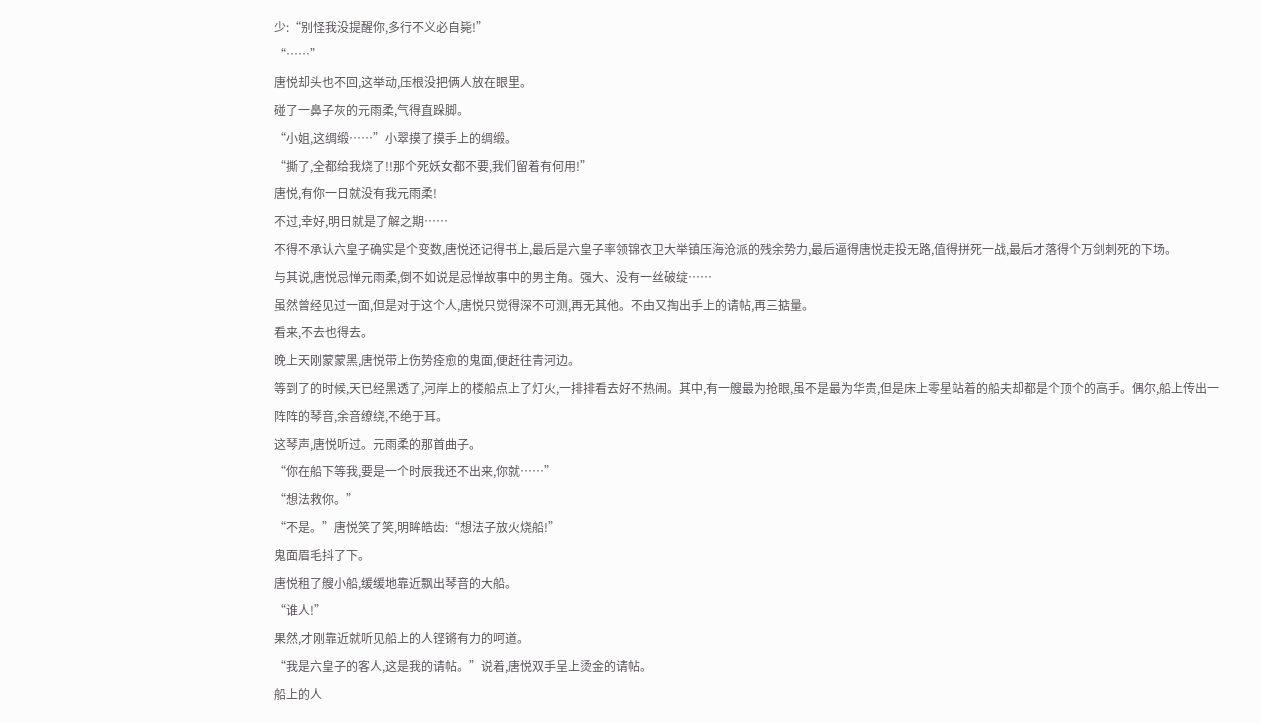少:“别怪我没提醒你,多行不义必自毙!”
“……”
唐悦却头也不回,这举动,压根没把俩人放在眼里。
碰了一鼻子灰的元雨柔,气得直跺脚。
“小姐,这绸缎……”小翠摸了摸手上的绸缎。
“撕了,全都给我烧了!!那个死妖女都不要,我们留着有何用!”
唐悦,有你一日就没有我元雨柔!
不过,幸好,明日就是了解之期……
不得不承认六皇子确实是个变数,唐悦还记得书上,最后是六皇子率领锦衣卫大举镇压海沧派的残余势力,最后逼得唐悦走投无路,值得拼死一战,最后才落得个万剑刺死的下场。
与其说,唐悦忌惮元雨柔,倒不如说是忌惮故事中的男主角。强大、没有一丝破绽……
虽然曾经见过一面,但是对于这个人,唐悦只觉得深不可测,再无其他。不由又掏出手上的请帖,再三掂量。
看来,不去也得去。
晚上天刚蒙蒙黑,唐悦带上伤势痊愈的鬼面,便赶往青河边。
等到了的时候,天已经黑透了,河岸上的楼船点上了灯火,一排排看去好不热闹。其中,有一艘最为抢眼,虽不是最为华贵,但是床上零星站着的船夫却都是个顶个的高手。偶尔,船上传出一阵阵的琴音,余音缭绕,不绝于耳。
这琴声,唐悦听过。元雨柔的那首曲子。
“你在船下等我,要是一个时辰我还不出来,你就……”
“想法救你。”
“不是。”唐悦笑了笑,明眸皓齿:“想法子放火烧船!”
鬼面眉毛抖了下。
唐悦租了艘小船,缓缓地靠近飘出琴音的大船。
“谁人!”
果然,才刚靠近就听见船上的人铿锵有力的呵道。
“我是六皇子的客人,这是我的请帖。”说着,唐悦双手呈上烫金的请帖。
船上的人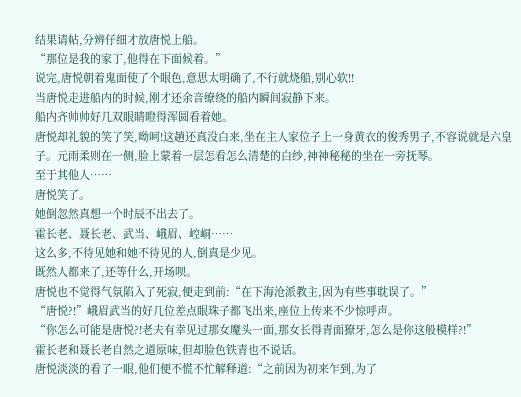结果请帖,分辨仔细才放唐悦上船。
“那位是我的家丁,他得在下面候着。”
说完,唐悦朝着鬼面使了个眼色,意思太明确了,不行就烧船,别心软!!
当唐悦走进船内的时候,刚才还余音缭绕的船内瞬间寂静下来。
船内齐帅帅好几双眼睛瞪得浑圆看着她。
唐悦却礼貌的笑了笑,呦呵!这趟还真没白来,坐在主人家位子上一身黄衣的俊秀男子,不容说就是六皇子。元雨柔则在一侧,脸上蒙着一层怎看怎么清楚的白纱,神神秘秘的坐在一旁抚琴。
至于其他人……
唐悦笑了。
她倒忽然真想一个时辰不出去了。
霍长老、聂长老、武当、峨眉、崆峒……
这么多,不待见她和她不待见的人,倒真是少见。
既然人都来了,还等什么,开场呗。
唐悦也不觉得气氛陷入了死寂,便走到前:“在下海沧派教主,因为有些事耽误了。”
“唐悦?!”峨眉武当的好几位差点眼珠子都飞出来,座位上传来不少惊呼声。
“你怎么可能是唐悦?!老夫有幸见过那女魔头一面,那女长得青面獠牙,怎么是你这般模样?!”
霍长老和聂长老自然之道原味,但却脸色铁青也不说话。
唐悦淡淡的看了一眼,他们便不慌不忙解释道:“之前因为初来乍到,为了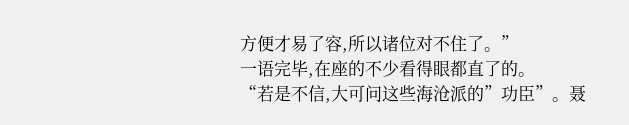方便才易了容,所以诸位对不住了。”
一语完毕,在座的不少看得眼都直了的。
“若是不信,大可问这些海沧派的”功臣”。聂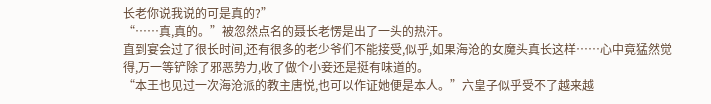长老你说我说的可是真的?”
“……真,真的。”被忽然点名的聂长老愣是出了一头的热汗。
直到宴会过了很长时间,还有很多的老少爷们不能接受,似乎,如果海沧的女魔头真长这样……心中竟猛然觉得,万一等铲除了邪恶势力,收了做个小妾还是挺有味道的。
“本王也见过一次海沧派的教主唐悦,也可以作证她便是本人。”六皇子似乎受不了越来越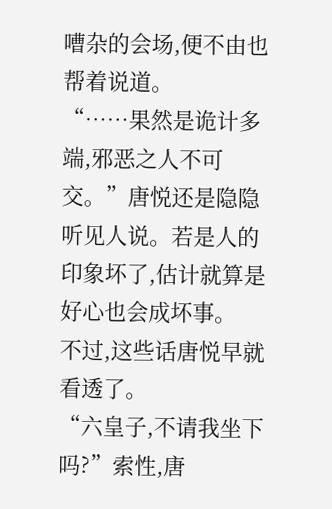嘈杂的会场,便不由也帮着说道。
“……果然是诡计多端,邪恶之人不可交。”唐悦还是隐隐听见人说。若是人的印象坏了,估计就算是好心也会成坏事。
不过,这些话唐悦早就看透了。
“六皇子,不请我坐下吗?”索性,唐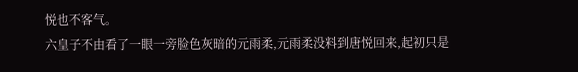悦也不客气。
六皇子不由看了一眼一旁脸色灰暗的元雨柔,元雨柔没料到唐悦回来,起初只是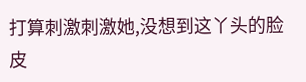打算刺激刺激她,没想到这丫头的脸皮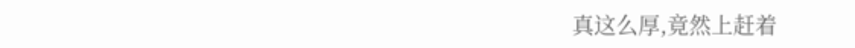真这么厚,竟然上赶着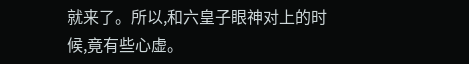就来了。所以,和六皇子眼神对上的时候,竟有些心虚。